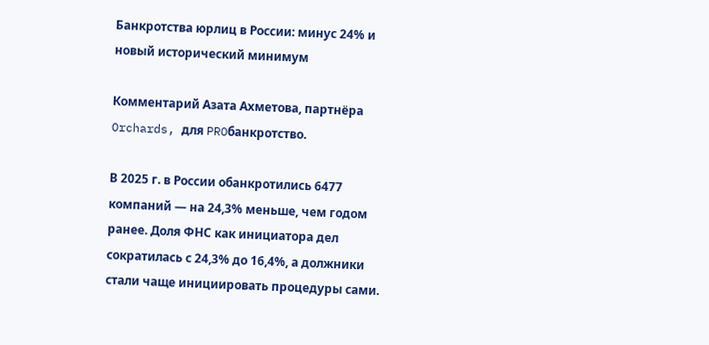Банкротства юрлиц в России: минус 24% и новый исторический минимум

Комментарий Азата Ахметова, партнёра Orchards, для PROбанкротство.

В 2025 г. в России обанкротились 6477 компаний — на 24,3% меньше, чем годом ранее. Доля ФНС как инициатора дел сократилась с 24,3% до 16,4%, а должники стали чаще инициировать процедуры сами.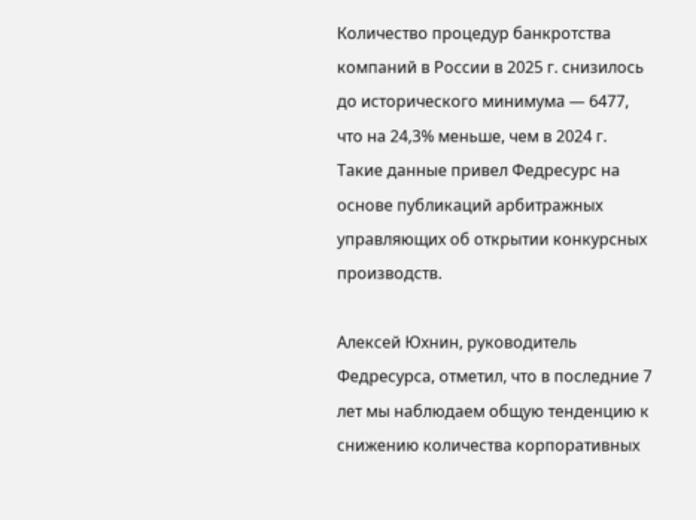Количество процедур банкротства компаний в России в 2025 г. снизилось до исторического минимума — 6477, что на 24,3% меньше, чем в 2024 г. Такие данные привел Федресурс на основе публикаций арбитражных управляющих об открытии конкурсных производств.

Алексей Юхнин, руководитель Федресурса, отметил, что в последние 7 лет мы наблюдаем общую тенденцию к снижению количества корпоративных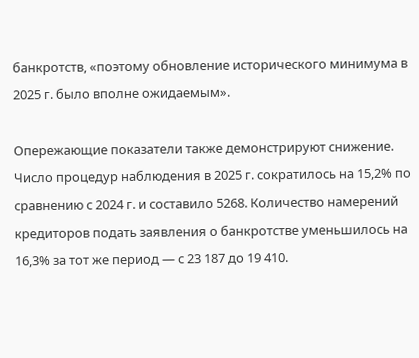банкротств, «поэтому обновление исторического минимума в 2025 г. было вполне ожидаемым».

Опережающие показатели также демонстрируют снижение. Число процедур наблюдения в 2025 г. сократилось на 15,2% по сравнению с 2024 г. и составило 5268. Количество намерений кредиторов подать заявления о банкротстве уменьшилось на 16,3% за тот же период — с 23 187 до 19 410.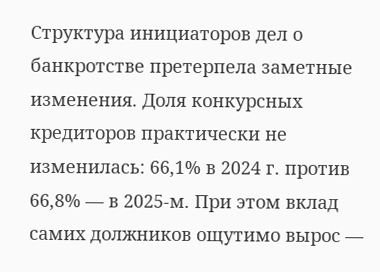Структура инициаторов дел о банкротстве претерпела заметные изменения. Доля конкурсных кредиторов практически не изменилась: 66,1% в 2024 г. против 66,8% — в 2025-м. При этом вклад самих должников ощутимо вырос —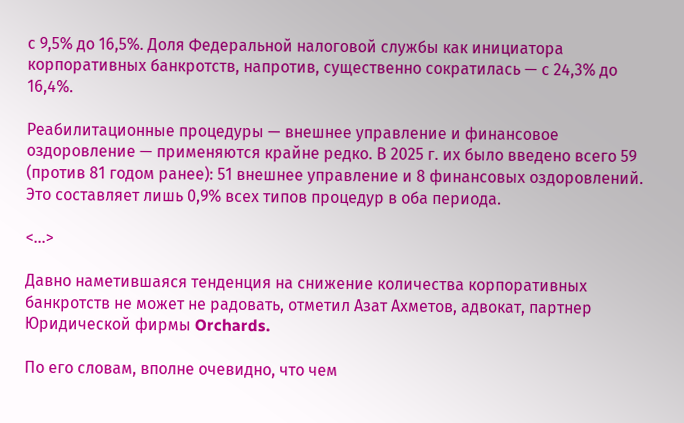с 9,5% до 16,5%. Доля Федеральной налоговой службы как инициатора корпоративных банкротств, напротив, существенно сократилась — с 24,3% до 16,4%.

Реабилитационные процедуры — внешнее управление и финансовое оздоровление — применяются крайне редко. В 2025 г. их было введено всего 59 (против 81 годом ранее): 51 внешнее управление и 8 финансовых оздоровлений. Это составляет лишь 0,9% всех типов процедур в оба периода.

<…>

Давно наметившаяся тенденция на снижение количества корпоративных банкротств не может не радовать, отметил Азат Ахметов, адвокат, партнер Юридической фирмы Orchards.

По его словам, вполне очевидно, что чем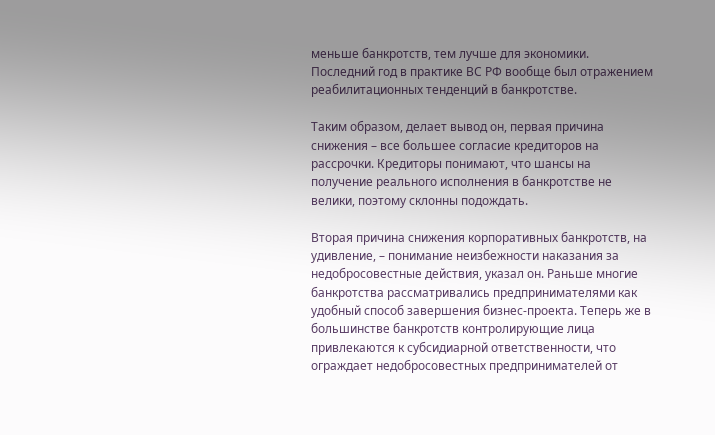меньше банкротств, тем лучше для экономики. Последний год в практике ВС РФ вообще был отражением реабилитационных тенденций в банкротстве.

Таким образом, делает вывод он, первая причина снижения – все большее согласие кредиторов на рассрочки. Кредиторы понимают, что шансы на получение реального исполнения в банкротстве не велики, поэтому склонны подождать.

Вторая причина снижения корпоративных банкротств, на удивление, – понимание неизбежности наказания за недобросовестные действия, указал он. Раньше многие банкротства рассматривались предпринимателями как удобный способ завершения бизнес-проекта. Теперь же в большинстве банкротств контролирующие лица привлекаются к субсидиарной ответственности, что ограждает недобросовестных предпринимателей от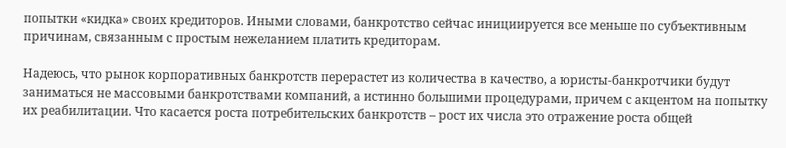попытки «кидка» своих кредиторов. Иными словами, банкротство сейчас инициируется все меньше по субъективным причинам, связанным с простым нежеланием платить кредиторам.

Надеюсь, что рынок корпоративных банкротств перерастет из количества в качество, а юристы-банкротчики будут заниматься не массовыми банкротствами компаний, а истинно большими процедурами, причем с акцентом на попытку их реабилитации. Что касается роста потребительских банкротств – рост их числа это отражение роста общей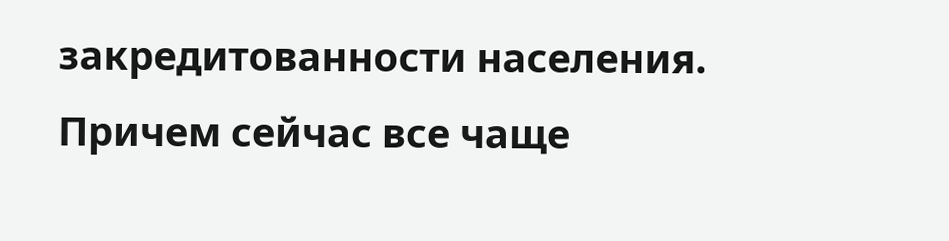закредитованности населения. Причем сейчас все чаще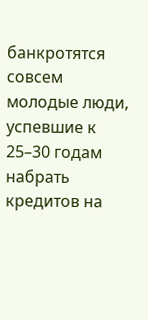банкротятся совсем молодые люди, успевшие к 25–30 годам набрать кредитов на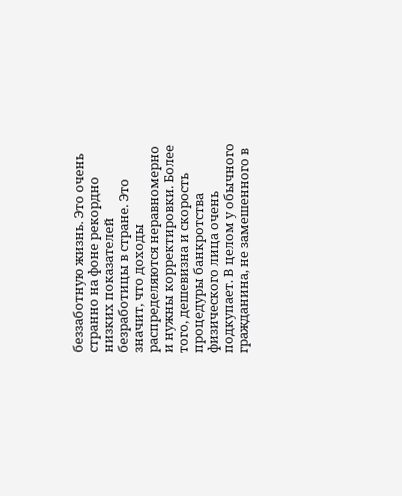беззаботную жизнь. Это очень странно на фоне рекордно низких показателей безработицы в стране. Это значит, что доходы распределяются неравномерно и нужны корректировки. Более того, дешевизна и скорость процедуры банкротства физического лица очень подкупает. В целом у обычного гражданина, не замешенного в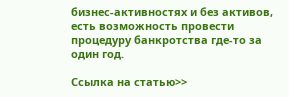бизнес-активностях и без активов, есть возможность провести процедуру банкротства где-то за один год.

Ссылка на статью>>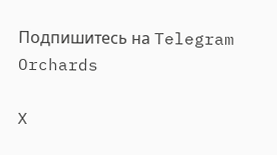Подпишитесь на Telegram Orchards

X